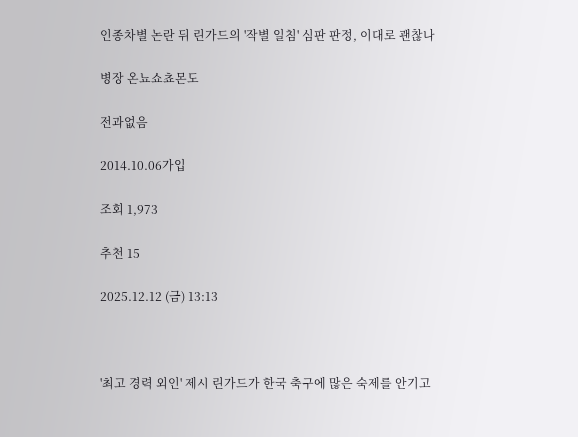인종차별 논란 뒤 린가드의 '작별 일침' 심판 판정, 이대로 괜찮나

병장 온뇨쇼쵸몬도

전과없음

2014.10.06가입

조회 1,973

추천 15

2025.12.12 (금) 13:13



'최고 경력 외인' 제시 린가드가 한국 축구에 많은 숙제를 안기고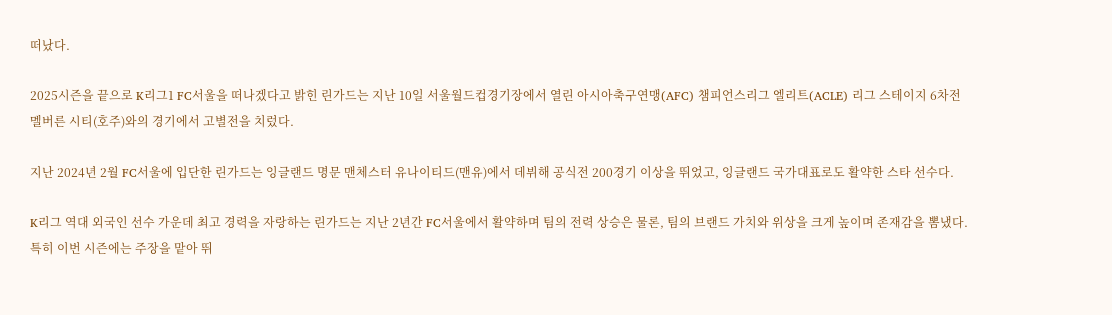떠났다.

2025시즌을 끝으로 K리그1 FC서울을 떠나겠다고 밝힌 린가드는 지난 10일 서울월드컵경기장에서 열린 아시아축구연맹(AFC) 챔피언스리그 엘리트(ACLE) 리그 스테이지 6차전 멜버른 시티(호주)와의 경기에서 고별전을 치렀다.

지난 2024년 2월 FC서울에 입단한 린가드는 잉글랜드 명문 맨체스터 유나이티드(맨유)에서 데뷔해 공식전 200경기 이상을 뛰었고, 잉글랜드 국가대표로도 활약한 스타 선수다.

K리그 역대 외국인 선수 가운데 최고 경력을 자랑하는 린가드는 지난 2년간 FC서울에서 활약하며 팀의 전력 상승은 물론, 팀의 브랜드 가치와 위상을 크게 높이며 존재감을 뽐냈다. 특히 이번 시즌에는 주장을 맡아 뛰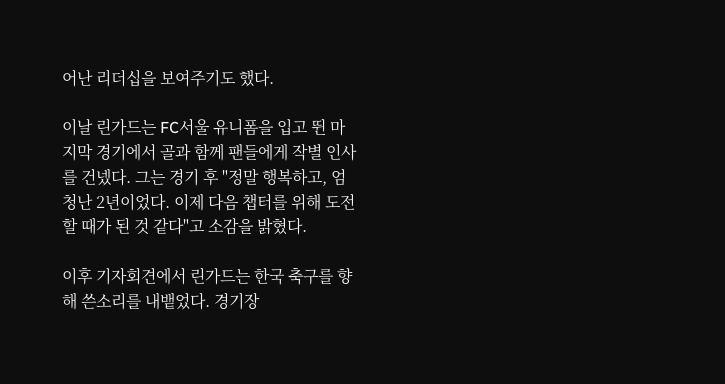어난 리더십을 보여주기도 했다.

이날 린가드는 FC서울 유니폼을 입고 뛴 마지막 경기에서 골과 함께 팬들에게 작별 인사를 건넸다. 그는 경기 후 "정말 행복하고, 엄청난 2년이었다. 이제 다음 챕터를 위해 도전할 때가 된 것 같다"고 소감을 밝혔다.

이후 기자회견에서 린가드는 한국 축구를 향해 쓴소리를 내뱉었다. 경기장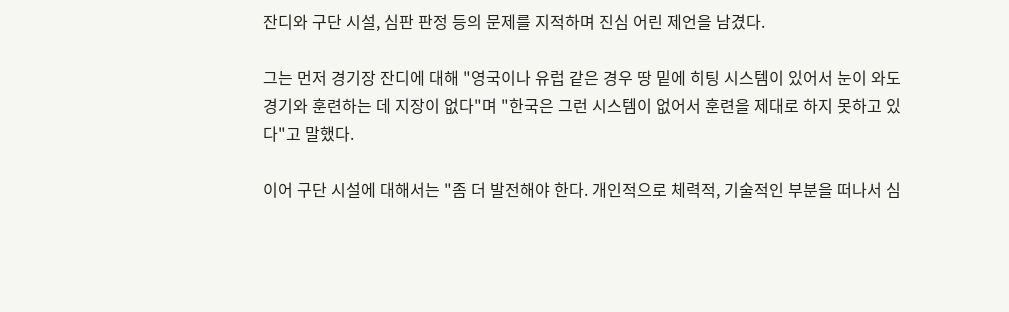잔디와 구단 시설, 심판 판정 등의 문제를 지적하며 진심 어린 제언을 남겼다.

그는 먼저 경기장 잔디에 대해 "영국이나 유럽 같은 경우 땅 밑에 히팅 시스템이 있어서 눈이 와도 경기와 훈련하는 데 지장이 없다"며 "한국은 그런 시스템이 없어서 훈련을 제대로 하지 못하고 있다"고 말했다.

이어 구단 시설에 대해서는 "좀 더 발전해야 한다. 개인적으로 체력적, 기술적인 부분을 떠나서 심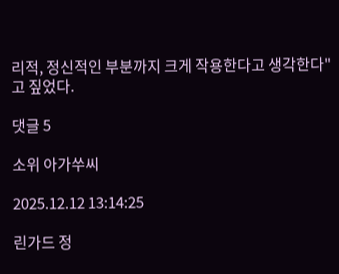리적, 정신적인 부분까지 크게 작용한다고 생각한다"고 짚었다.

댓글 5

소위 아가쑤씨

2025.12.12 13:14:25

린가드 정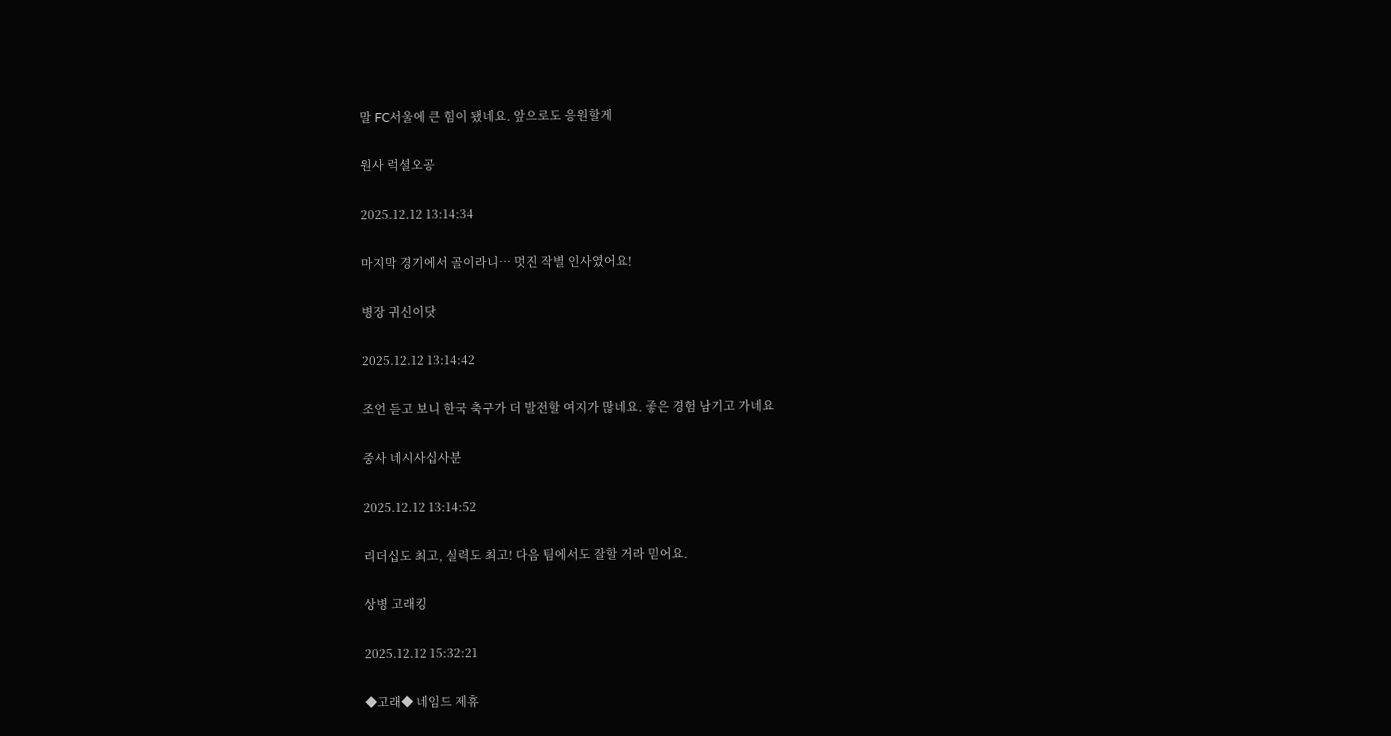말 FC서울에 큰 힘이 됐네요. 앞으로도 응원할게

원사 럭셜오공

2025.12.12 13:14:34

마지막 경기에서 골이라니… 멋진 작별 인사였어요!

병장 귀신이닷

2025.12.12 13:14:42

조언 듣고 보니 한국 축구가 더 발전할 여지가 많네요. 좋은 경험 남기고 가네요

중사 네시사십사분

2025.12.12 13:14:52

리더십도 최고, 실력도 최고! 다음 팀에서도 잘할 거라 믿어요.

상병 고래킹

2025.12.12 15:32:21

◆고래◆ 네임드 제휴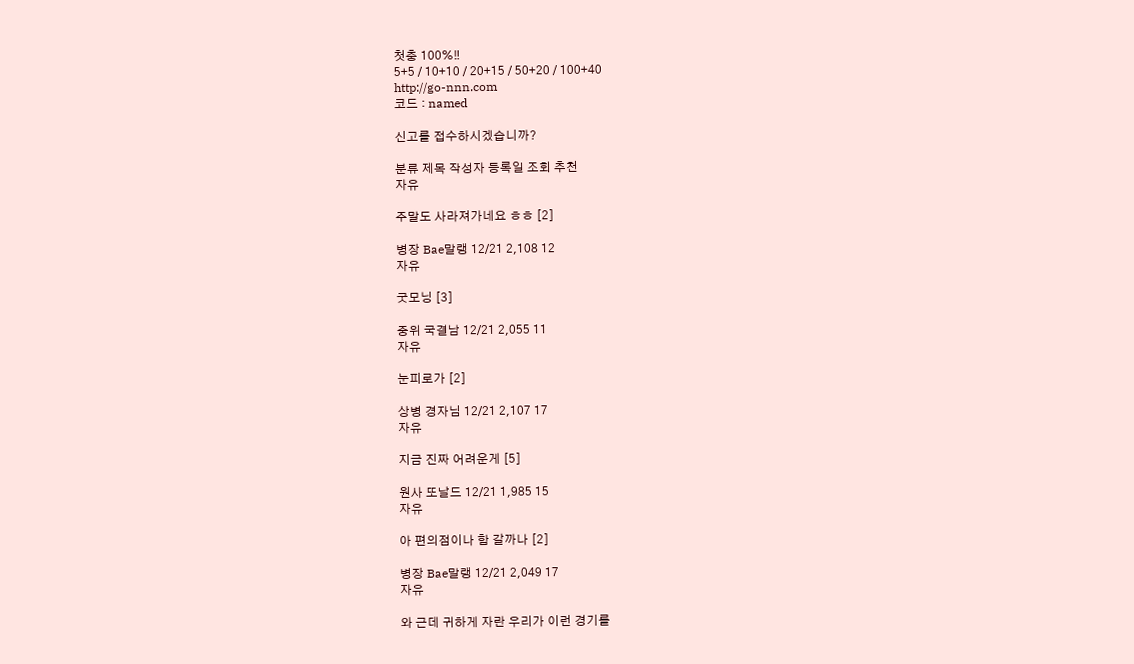첫충 100%‼
5+5 / 10+10 / 20+15 / 50+20 / 100+40
http://go-nnn.com
코드 : named

신고를 접수하시겠습니까?

분류 제목 작성자 등록일 조회 추천
자유

주말도 사라져가네요 ㅎㅎ [2]

병장 Bae말랭 12/21 2,108 12
자유

굿모닝 [3]

중위 국결남 12/21 2,055 11
자유

눈피로가 [2]

상병 경자님 12/21 2,107 17
자유

지금 진짜 어려운게 [5]

원사 또날드 12/21 1,985 15
자유

아 편의점이나 함 갈까나 [2]

병장 Bae말랭 12/21 2,049 17
자유

와 근데 귀하게 자란 우리가 이런 경기를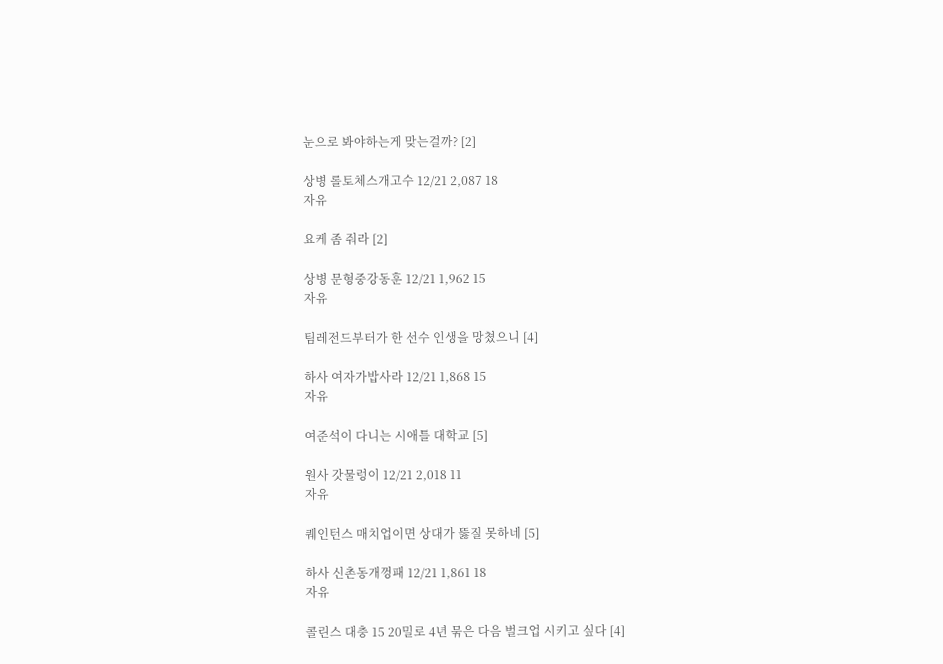눈으로 봐야하는게 맞는걸까? [2]

상병 롤토체스개고수 12/21 2,087 18
자유

요케 좀 줘라 [2]

상병 문형중강동훈 12/21 1,962 15
자유

팀레전드부터가 한 선수 인생을 망쳤으니 [4]

하사 여자가밥사라 12/21 1,868 15
자유

여준석이 다니는 시애틀 대학교 [5]

원사 갓물렁이 12/21 2,018 11
자유

퀘인턴스 매치업이면 상대가 뚫질 못하네 [5]

하사 신촌동개껑패 12/21 1,861 18
자유

콜린스 대충 15 20밀로 4년 묶은 다음 벌크업 시키고 싶다 [4]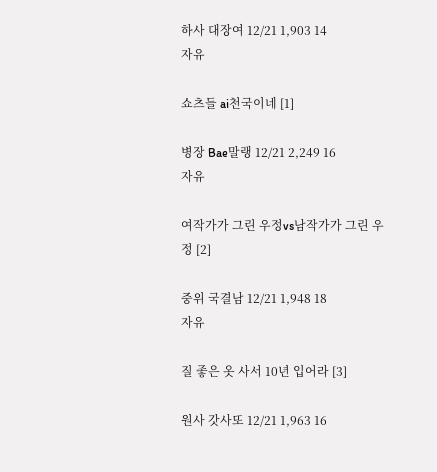하사 대장여 12/21 1,903 14
자유

쇼츠들 ai천국이네 [1]

병장 Bae말랭 12/21 2,249 16
자유

여작가가 그린 우정vs남작가가 그린 우정 [2]

중위 국결남 12/21 1,948 18
자유

질 좋은 옷 사서 10년 입어라 [3]

원사 갓사또 12/21 1,963 16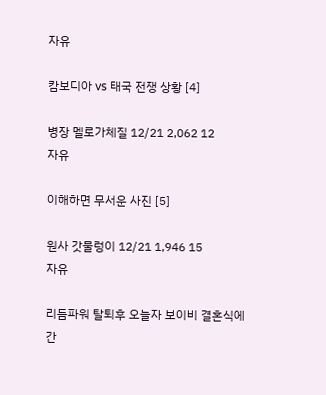자유

캄보디아 vs 태국 전쟁 상황 [4]

병장 멜로가체질 12/21 2,062 12
자유

이해하면 무서운 사진 [5]

원사 갓물렁이 12/21 1,946 15
자유

리듬파워 탈퇴후 오늘자 보이비 결혼식에간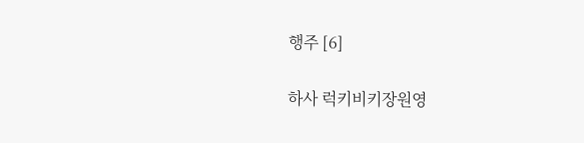행주 [6]

하사 럭키비키장원영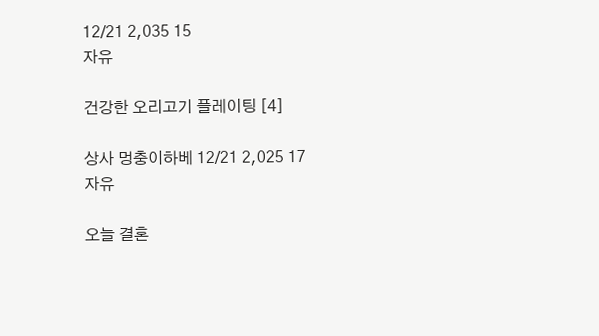12/21 2,035 15
자유

건강한 오리고기 플레이팅 [4]

상사 멍충이하베 12/21 2,025 17
자유

오늘 결혼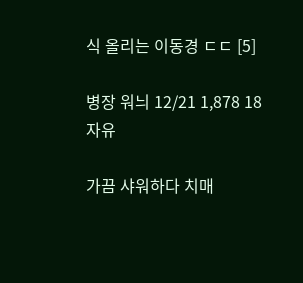식 올리는 이동경 ㄷㄷ [5]

병장 워늬 12/21 1,878 18
자유

가끔 샤워하다 치매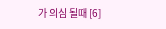가 의심 될때 [6]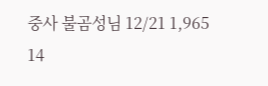중사 불곰성님 12/21 1,965 14